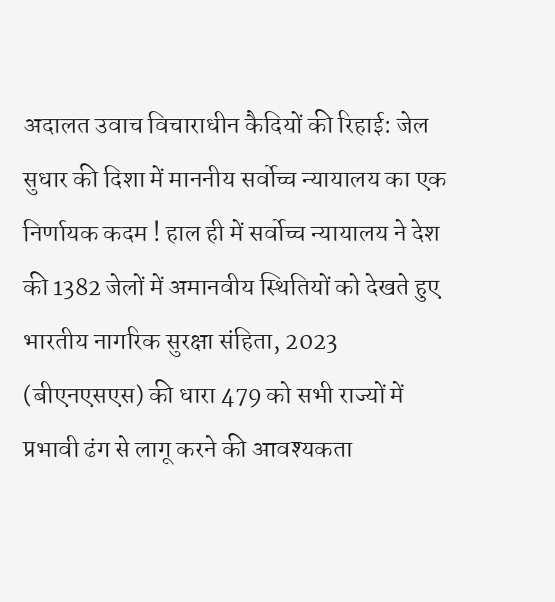अदालत उवाच विचाराधीन कैदियों की रिहाई: जेल सुधार की दिशा में माननीय सर्वोच्च न्यायालय का एक निर्णायक कदम ! हाल ही में सर्वोच्च न्यायालय ने देश की 1382 जेलों में अमानवीय स्थितियों को देखते हुए भारतीय नागरिक सुरक्षा संहिता, 2023 (बीएनएसएस) की धारा 479 को सभी राज्यों में प्रभावी ढंग से लागू करने की आवश्यकता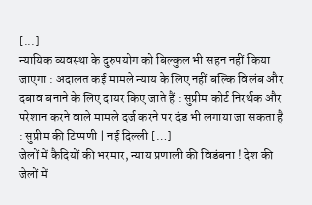[...]
न्यायिक व्यवस्था के दुरुपयोग को बिल्कुल भी सहन नहीं किया जाएगा : अदालत कई मामले न्याय के लिए नहीं बल्कि विलंब और दबाव बनाने के लिए दायर किए जाते हैं : सुप्रीम कोर्ट निरर्थक और परेशान करने वाले मामले दर्ज करने पर दंड भी लगाया जा सकता है : सुप्रीम की टिप्पणी | नई दिल्ली […]
जेलों में कैदियों की भरमार, न्याय प्रणाली की विडंबना ! देश की जेलों में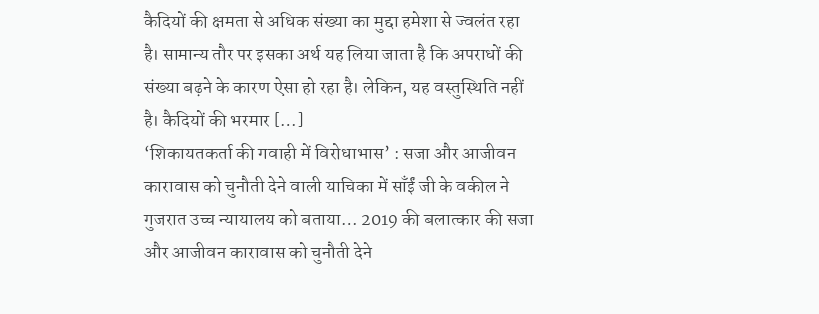कैदियों की क्षमता से अधिक संख्या का मुद्दा हमेशा से ज्वलंत रहा है। सामान्य तौर पर इसका अर्थ यह लिया जाता है कि अपराधों की संख्या बढ़ने के कारण ऐसा हो रहा है। लेकिन, यह वस्तुस्थिति नहीं है। कैदियों की भरमार […]
‘शिकायतकर्ता की गवाही में विरोधाभास’ : सजा और आजीवन कारावास को चुनौती देने वाली याचिका में साँईं जी के वकील ने गुजरात उच्च न्यायालय को बताया… 2019 की बलात्कार की सजा और आजीवन कारावास को चुनौती देने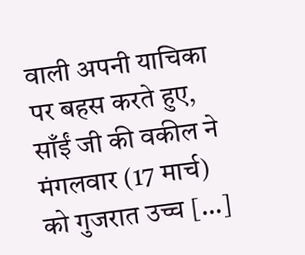वाली अपनी याचिका पर बहस करते हुए, साँईं जी की वकील ने मंगलवार (17 मार्च) को गुजरात उच्च […]